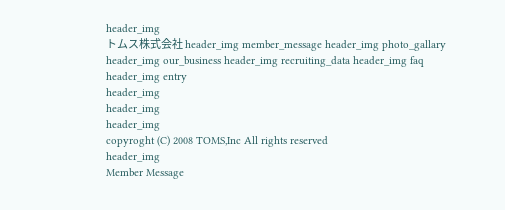header_img
トムス株式会社 header_img member_message header_img photo_gallary header_img our_business header_img recruiting_data header_img faq header_img entry
header_img
header_img
header_img
copyroght (C) 2008 TOMS,Inc All rights reserved
header_img
Member Message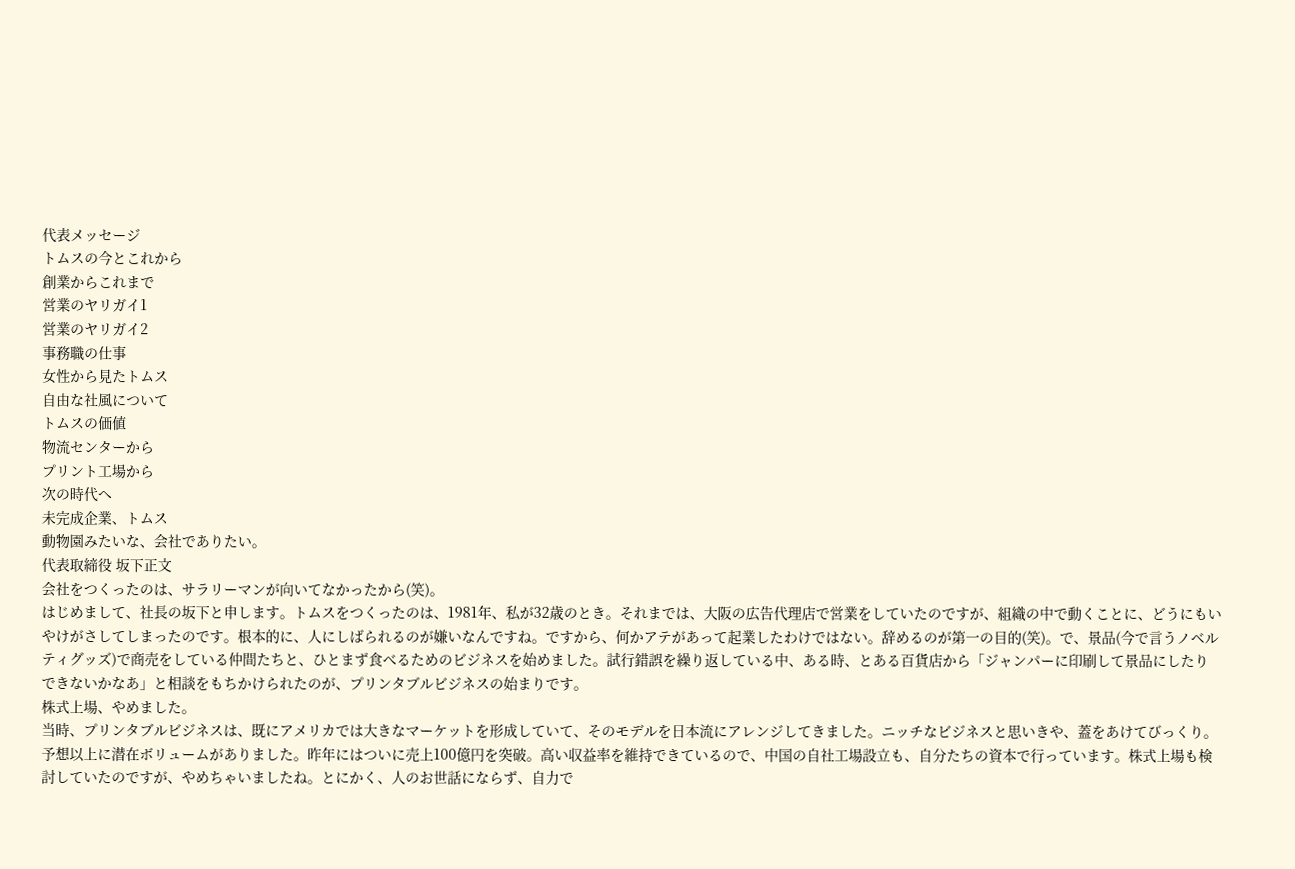代表メッセージ
トムスの今とこれから
創業からこれまで
営業のヤリガイ1
営業のヤリガイ2
事務職の仕事
女性から見たトムス
自由な社風について
トムスの価値
物流センターから
プリント工場から
次の時代へ
未完成企業、トムス
動物園みたいな、会社でありたい。
代表取締役 坂下正文
会社をつくったのは、サラリーマンが向いてなかったから(笑)。
はじめまして、社長の坂下と申します。トムスをつくったのは、1981年、私が32歳のとき。それまでは、大阪の広告代理店で営業をしていたのですが、組織の中で動くことに、どうにもいやけがさしてしまったのです。根本的に、人にしばられるのが嫌いなんですね。ですから、何かアテがあって起業したわけではない。辞めるのが第一の目的(笑)。で、景品(今で言うノベルティグッズ)で商売をしている仲間たちと、ひとまず食べるためのビジネスを始めました。試行錯誤を繰り返している中、ある時、とある百貨店から「ジャンパーに印刷して景品にしたりできないかなあ」と相談をもちかけられたのが、プリンタブルビジネスの始まりです。
株式上場、やめました。
当時、プリンタブルビジネスは、既にアメリカでは大きなマーケットを形成していて、そのモデルを日本流にアレンジしてきました。ニッチなビジネスと思いきや、蓋をあけてびっくり。予想以上に潜在ボリュームがありました。昨年にはついに売上100億円を突破。高い収益率を維持できているので、中国の自社工場設立も、自分たちの資本で行っています。株式上場も検討していたのですが、やめちゃいましたね。とにかく、人のお世話にならず、自力で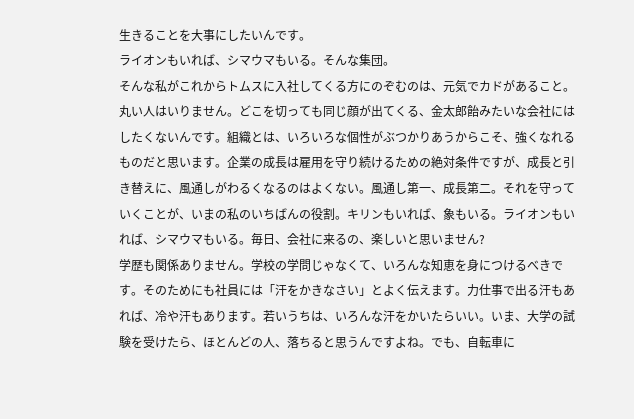生きることを大事にしたいんです。
ライオンもいれば、シマウマもいる。そんな集団。
そんな私がこれからトムスに入社してくる方にのぞむのは、元気でカドがあること。丸い人はいりません。どこを切っても同じ顔が出てくる、金太郎飴みたいな会社にはしたくないんです。組織とは、いろいろな個性がぶつかりあうからこそ、強くなれるものだと思います。企業の成長は雇用を守り続けるための絶対条件ですが、成長と引き替えに、風通しがわるくなるのはよくない。風通し第一、成長第二。それを守っていくことが、いまの私のいちばんの役割。キリンもいれば、象もいる。ライオンもいれば、シマウマもいる。毎日、会社に来るの、楽しいと思いません?
学歴も関係ありません。学校の学問じゃなくて、いろんな知恵を身につけるべきです。そのためにも社員には「汗をかきなさい」とよく伝えます。力仕事で出る汗もあれば、冷や汗もあります。若いうちは、いろんな汗をかいたらいい。いま、大学の試験を受けたら、ほとんどの人、落ちると思うんですよね。でも、自転車に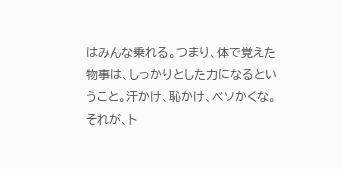はみんな乗れる。つまり、体で覚えた物事は、しっかりとした力になるということ。汗かけ、恥かけ、ベソかくな。それが、ト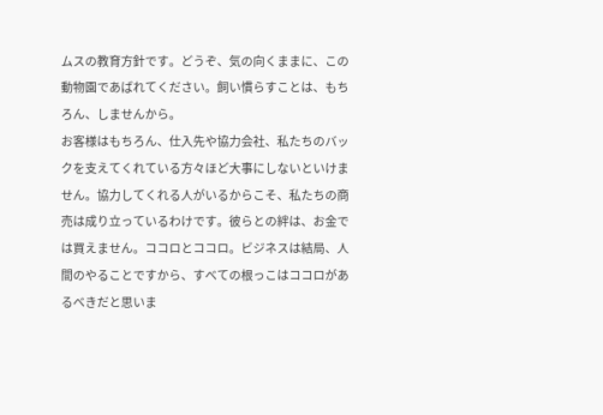ムスの教育方針です。どうぞ、気の向くままに、この動物園であばれてください。飼い慣らすことは、もちろん、しませんから。
お客様はもちろん、仕入先や協力会社、私たちのバックを支えてくれている方々ほど大事にしないといけません。協力してくれる人がいるからこそ、私たちの商売は成り立っているわけです。彼らとの絆は、お金では買えません。ココロとココロ。ビジネスは結局、人間のやることですから、すべての根っこはココロがあるべきだと思いま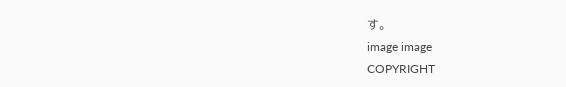す。
image image
COPYRIGHT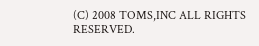(C) 2008 TOMS,INC ALL RIGHTS RESERVED.